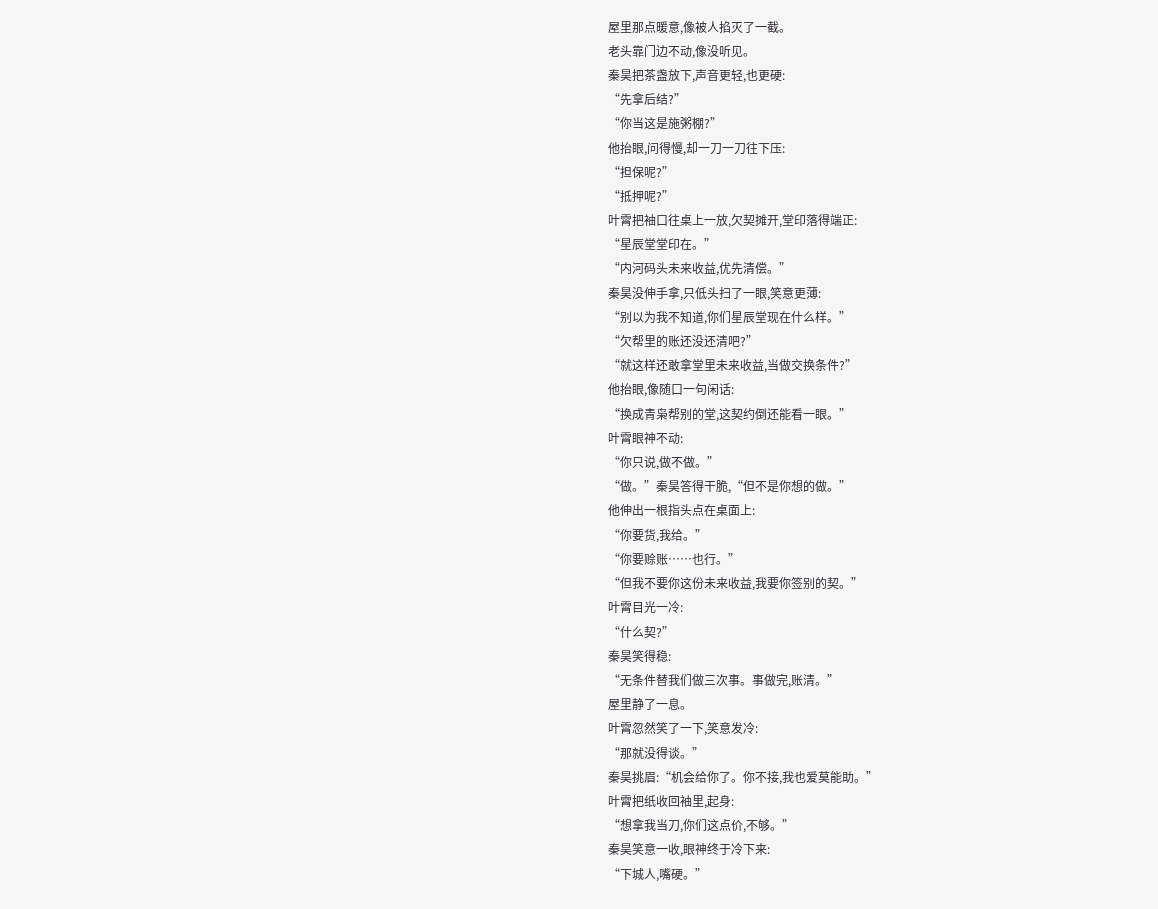屋里那点暖意,像被人掐灭了一截。
老头靠门边不动,像没听见。
秦昊把茶盏放下,声音更轻,也更硬:
“先拿后结?”
“你当这是施粥棚?”
他抬眼,问得慢,却一刀一刀往下压:
“担保呢?”
“抵押呢?”
叶霄把袖口往桌上一放,欠契摊开,堂印落得端正:
“星辰堂堂印在。”
“内河码头未来收益,优先清偿。”
秦昊没伸手拿,只低头扫了一眼,笑意更薄:
“别以为我不知道,你们星辰堂现在什么样。”
“欠帮里的账还没还清吧?”
“就这样还敢拿堂里未来收益,当做交换条件?”
他抬眼,像随口一句闲话:
“换成青枭帮别的堂,这契约倒还能看一眼。”
叶霄眼神不动:
“你只说,做不做。”
“做。”秦昊答得干脆,“但不是你想的做。”
他伸出一根指头点在桌面上:
“你要货,我给。”
“你要赊账……也行。”
“但我不要你这份未来收益,我要你签别的契。”
叶霄目光一冷:
“什么契?”
秦昊笑得稳:
“无条件替我们做三次事。事做完,账清。”
屋里静了一息。
叶霄忽然笑了一下,笑意发冷:
“那就没得谈。”
秦昊挑眉:“机会给你了。你不接,我也爱莫能助。”
叶霄把纸收回袖里,起身:
“想拿我当刀,你们这点价,不够。”
秦昊笑意一收,眼神终于冷下来:
“下城人,嘴硬。”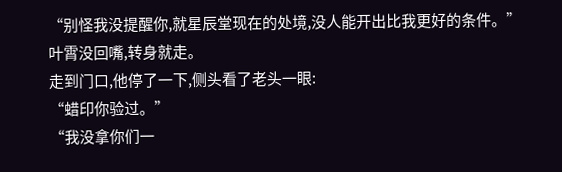“别怪我没提醒你,就星辰堂现在的处境,没人能开出比我更好的条件。”
叶霄没回嘴,转身就走。
走到门口,他停了一下,侧头看了老头一眼:
“蜡印你验过。”
“我没拿你们一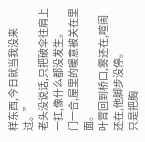样东西,今日就当我没来过。”
老头没说话,只把破伞往肩上一扛,像什么都没发生。
门一合,屋里的暖意被关在里面。
叶霄回到桥口,雾还在,喧闹还在,他脚步没停。
只是把胸